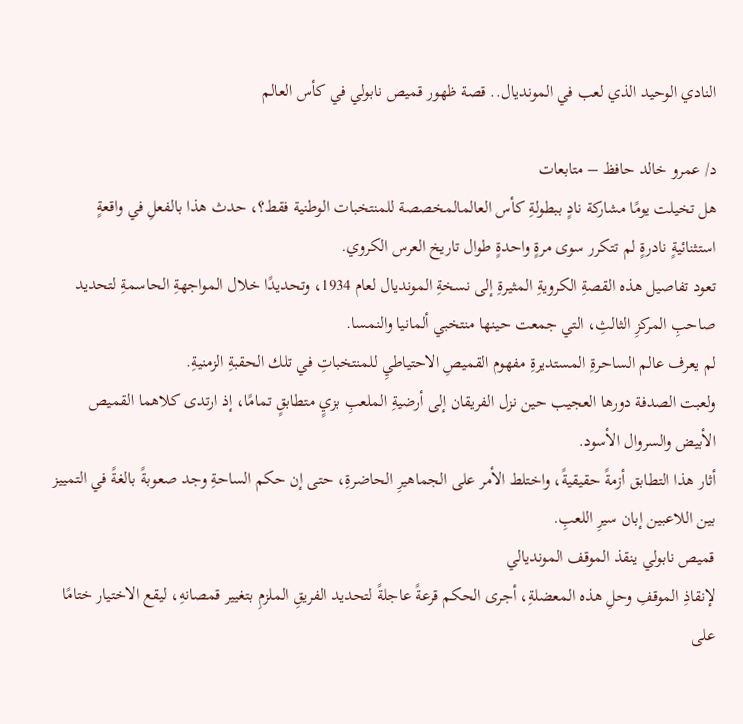النادي الوحيد الذي لعب في المونديال.. قصة ظهور قميص نابولي في كأس العالم

د/ عمرو خالد حافظ – متابعات
هل تخيلت يومًا مشاركة نادٍ ببطولةِ كأس العالمالمخصصة للمنتخبات الوطنية فقط؟، حدث هذا بالفعلِ في واقعةٍ استثنائيةٍ نادرةٍ لم تتكرر سوى مرةٍ واحدةٍ طوال تاريخ العرس الكروي.
تعود تفاصيل هذه القصةِ الكرويةِ المثيرةِ إلى نسخةِ المونديال لعام 1934، وتحديدًا خلال المواجهةِ الحاسمةِ لتحديد صاحبِ المركزِ الثالثِ، التي جمعت حينها منتخبي ألمانيا والنمسا.
لم يعرف عالم الساحرةِ المستديرةِ مفهوم القميصِ الاحتياطيِ للمنتخباتِ في تلك الحقبةِ الزمنيةِ.
ولعبت الصدفة دورها العجيب حين نزل الفريقان إلى أرضيةِ الملعبِ بزيٍ متطابقٍ تمامًا، إذ ارتدى كلاهما القميص الأبيض والسروال الأسود.
أثار هذا التطابق أزمةً حقيقيةً، واختلط الأمر على الجماهيرِ الحاضرةِ، حتى إن حكم الساحةِ وجد صعوبةً بالغةً في التمييز بين اللاعبين إبان سيرِ اللعبِ.
قميص نابولي ينقذ الموقف المونديالي
لإنقاذِ الموقفِ وحلِ هذه المعضلةِ، أجرى الحكم قرعةً عاجلةً لتحديد الفريقِ الملزمِ بتغيير قمصانهِ، ليقع الاختيار ختامًا على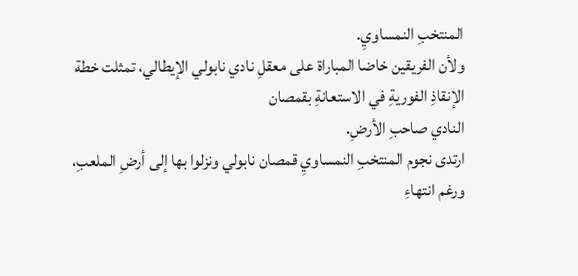المنتخبِ النمساويِ.
ولأن الفريقين خاضا المباراة على معقلِ نادي نابولي الإيطالي، تمثلت خطة الإنقاذِ الفوريةِ في الاستعانةِ بقمصان
النادي صاحبِ الأرضِ.
ارتدى نجوم المنتخبِ النمساويِ قمصان نابولي ونزلوا بها إلى أرضِ الملعبِ، ورغم انتهاءِ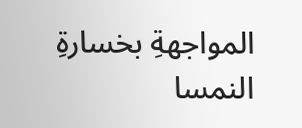المواجهةِ بخسارةِ النمسا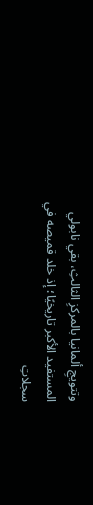وتتويجِ ألمانيا بالمركزِ الثالثِ، بقي نابولي المستفيد الأكبر تاريخيًا؛ إذ خلد قميصه في سجلاتِ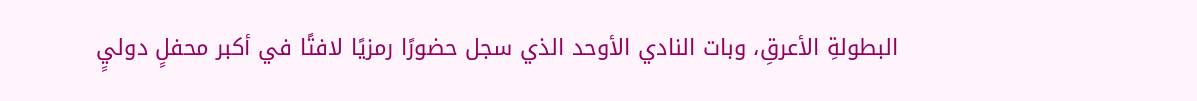البطولةِ الأعرقِ، وبات النادي الأوحد الذي سجل حضورًا رمزيًا لافتًا في أكبر محفلٍ دوليٍ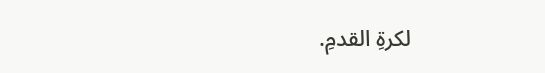لكرةِ القدمِ.